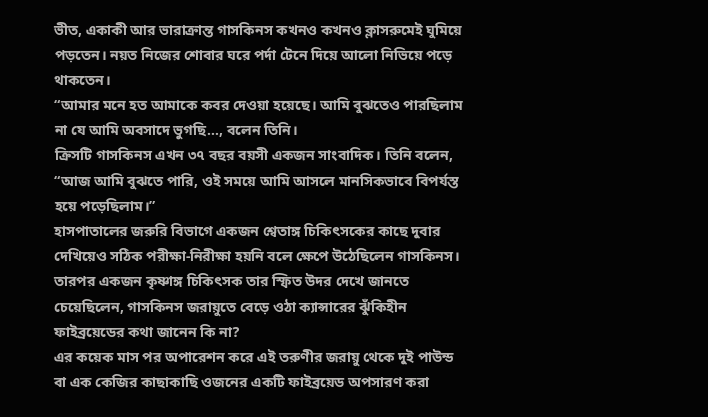ভীত, একাকী আর ভারাক্রান্ত গাসকিনস কখনও কখনও ক্লাসরুমেই ঘুমিয়ে পড়তেন। নয়ত নিজের শোবার ঘরে পর্দা টেনে দিয়ে আলো নিভিয়ে পড়ে থাকতেন।
“আমার মনে হত আমাকে কবর দেওয়া হয়েছে। আমি বুঝতেও পারছিলাম না যে আমি অবসাদে ভুগছি…, বলেন তিনি।
ক্রিসটি গাসকিনস এখন ৩৭ বছর বয়সী একজন সাংবাদিক। তিনি বলেন, “আজ আমি বুঝতে পারি, ওই সময়ে আমি আসলে মানসিকভাবে বিপর্যস্ত হয়ে পড়েছিলাম।”
হাসপাতালের জরুরি বিভাগে একজন শ্বেতাঙ্গ চিকিৎসকের কাছে দুবার দেখিয়েও সঠিক পরীক্ষা-নিরীক্ষা হয়নি বলে ক্ষেপে উঠেছিলেন গাসকিনস।
তারপর একজন কৃষ্ণাঙ্গ চিকিৎসক তার স্ফিত উদর দেখে জানতে চেয়েছিলেন, গাসকিনস জরায়ুতে বেড়ে ওঠা ক্যান্সারের ঝুঁকিহীন ফাইব্রয়েডের কথা জানেন কি না?
এর কয়েক মাস পর অপারেশন করে এই তরুণীর জরায়ু থেকে দুই পাউন্ড বা এক কেজির কাছাকাছি ওজনের একটি ফাইব্রয়েড অপসারণ করা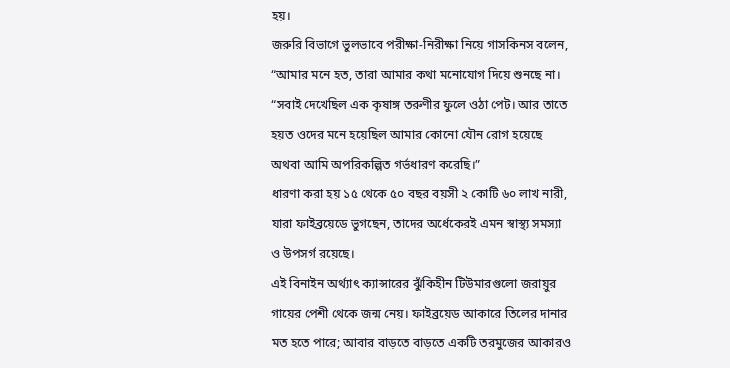হয়।
জরুরি বিভাগে ভুলভাবে পরীক্ষা-নিরীক্ষা নিয়ে গাসকিনস বলেন, “আমার মনে হত, তারা আমার কথা মনোযোগ দিয়ে শুনছে না।
“সবাই দেখেছিল এক কৃষাঙ্গ তরুণীর ফুলে ওঠা পেট। আর তাতে হয়ত ওদের মনে হয়েছিল আমার কোনো যৌন রোগ হয়েছে অথবা আমি অপরিকল্পিত গর্ভধারণ করেছি।”
ধারণা করা হয় ১৫ থেকে ৫০ বছর বয়সী ২ কোটি ৬০ লাখ নারী, যারা ফাইব্রয়েডে ভুগছেন, তাদের অর্ধেকেরই এমন স্বাস্থ্য সমস্যা ও উপসর্গ রয়েছে।
এই বিনাইন অর্থ্যাৎ ক্যান্সারের ঝুঁকিহীন টিউমারগুলো জরায়ুর গায়ের পেশী থেকে জন্ম নেয়। ফাইব্রয়েড আকারে তিলের দানার মত হতে পারে; আবার বাড়তে বাড়তে একটি তরমুজের আকারও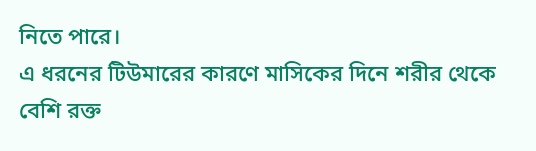নিতে পারে।
এ ধরনের টিউমারের কারণে মাসিকের দিনে শরীর থেকে বেশি রক্ত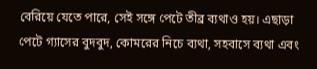বেরিয়ে যেতে পারে, সেই সঙ্গে পেটে তীব্র ব্যথাও হয়। এছাড়া পেটে গ্যাসের বুদবুদ, কোমরের নিচে ব্যথা, সহবাসে ব্যথা এবং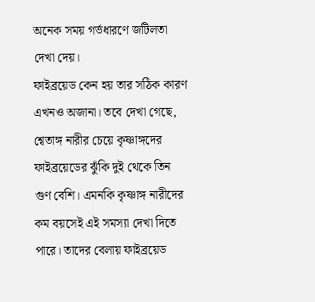অনেক সময় গর্ভধারণে জটিলতা দেখা দেয়।
ফাইব্রয়েড কেন হয় তার সঠিক কারণ এখনও অজানা। তবে দেখা গেছে, শ্বেতাঙ্গ নারীর চেয়ে কৃষ্ণাঙ্গদের ফাইব্রয়েডের ঝুঁকি দুই থেকে তিন গুণ বেশি। এমনকি কৃষ্ণাঙ্গ নারীদের কম বয়সেই এই সমস্যা দেখা দিতে পারে। তাদের বেলায় ফাইব্রয়েড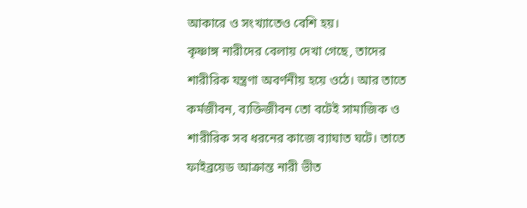আকারে ও সংখ্যাতেও বেশি হয়।
কৃষ্ণাঙ্গ নারীদের বেলায় দেখা গেছে, তাদের শারীরিক যন্ত্রণা অবর্ণনীয় হয়ে ওঠে। আর তাতে কর্মজীবন, ব্যক্তিজীবন তো বটেই সামাজিক ও শারীরিক সব ধরনের কাজে ব্যাঘাত ঘটে। তাতে ফাইব্রয়েড আক্রান্ত নারী ভীত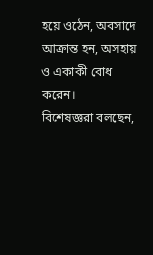হয়ে ওঠেন, অবসাদে আক্রান্ত হন, অসহায় ও একাকী বোধ করেন।
বিশেষজ্ঞরা বলছেন,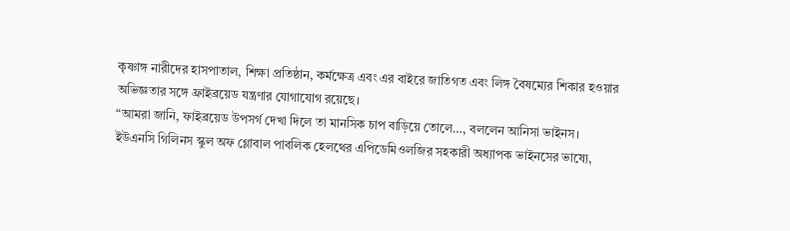কৃষ্ণাঙ্গ নারীদের হাসপাতাল, শিক্ষা প্রতিষ্ঠান, কর্মক্ষেত্র এবং এর বাইরে জাতিগত এবং লিঙ্গ বৈষম্যের শিকার হওয়ার অভিজ্ঞতার সঙ্গে ফ্রাইব্রয়েড যন্ত্রণার যোগাযোগ রয়েছে।
“আমরা জানি, ফাইব্রয়েড উপসর্গ দেখা দিলে তা মানসিক চাপ বাড়িয়ে তোলে…, বললেন আনিসা ভাইনস।
ইউএনসি গিলিনস স্কুল অফ গ্লোবাল পাবলিক হেলথের এপিডেমিওলজির সহকারী অধ্যাপক ভাইনসের ভাষ্যে,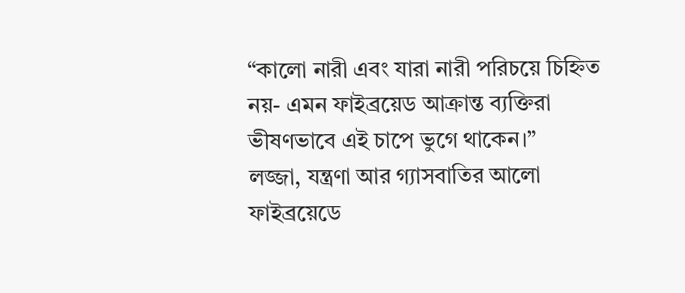“কালো নারী এবং যারা নারী পরিচয়ে চিহ্নিত নয়- এমন ফাইব্রয়েড আক্রান্ত ব্যক্তিরা ভীষণভাবে এই চাপে ভুগে থাকেন।”
লজ্জা, যন্ত্রণা আর গ্যাসবাতির আলো
ফাইব্রয়েডে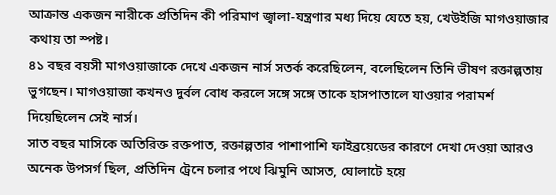আক্রান্ত একজন নারীকে প্রতিদিন কী পরিমাণ জ্বালা-যন্ত্রণার মধ্য দিয়ে যেতে হয়, খেউইজি মাগওয়াজার কথায় তা স্পষ্ট।
৪১ বছর বয়সী মাগওয়াজাকে দেখে একজন নার্স সতর্ক করেছিলেন, বলেছিলেন তিনি ভীষণ রক্তাল্পতায় ভুগছেন। মাগওয়াজা কখনও দুর্বল বোধ করলে সঙ্গে সঙ্গে তাকে হাসপাতালে যাওয়ার পরামর্শ দিয়েছিলেন সেই নার্স।
সাত বছর মাসিকে অতিরিক্ত রক্তপাত, রক্তাল্পতার পাশাপাশি ফাইব্রয়েডের কারণে দেখা দেওয়া আরও অনেক উপসর্গ ছিল, প্রতিদিন ট্রেনে চলার পথে ঝিমুনি আসত, ঘোলাটে হয়ে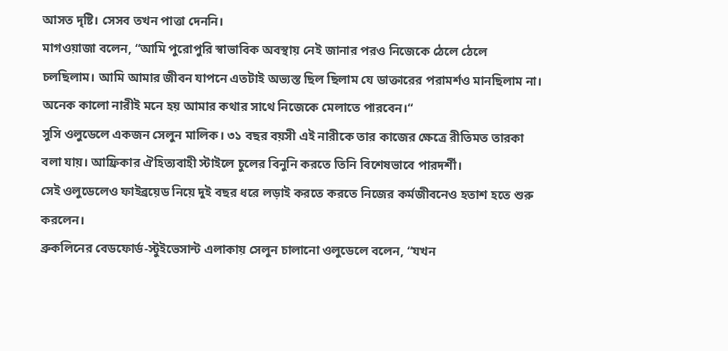আসত দৃষ্টি। সেসব তখন পাত্তা দেননি।
মাগওয়াজা বলেন, “আমি পুরোপুরি স্বাভাবিক অবস্থায় নেই জানার পরও নিজেকে ঠেলে ঠেলে চলছিলাম। আমি আমার জীবন যাপনে এতটাই অভ্যস্ত ছিল ছিলাম যে ডাক্তারের পরামর্শও মানছিলাম না। অনেক কালো নারীই মনে হয় আমার কথার সাথে নিজেকে মেলাতে পারবেন।“
সুসি ওলুডেলে একজন সেলুন মালিক। ৩১ বছর বয়সী এই নারীকে তার কাজের ক্ষেত্রে রীতিমত তারকা বলা যায়। আফ্রিকার ঐহিত্যবাহী স্টাইলে চুলের বিনুনি করতে তিনি বিশেষভাবে পারদর্শী।
সেই ওলুডেলেও ফাইব্রয়েড নিয়ে দুই বছর ধরে লড়াই করতে করতে নিজের কর্মজীবনেও হতাশ হতে শুরু করলেন।
ব্রুকলিনের বেডফোর্ড-স্টুইভেসান্ট এলাকায় সেলুন চালানো ওলুডেলে বলেন, “যখন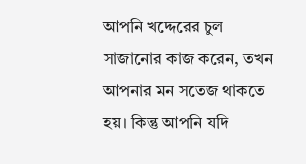আপনি খদ্দেরের চুল সাজানোর কাজ করেন, তখন আপনার মন সতেজ থাকতে হয়। কিন্তু আপনি যদি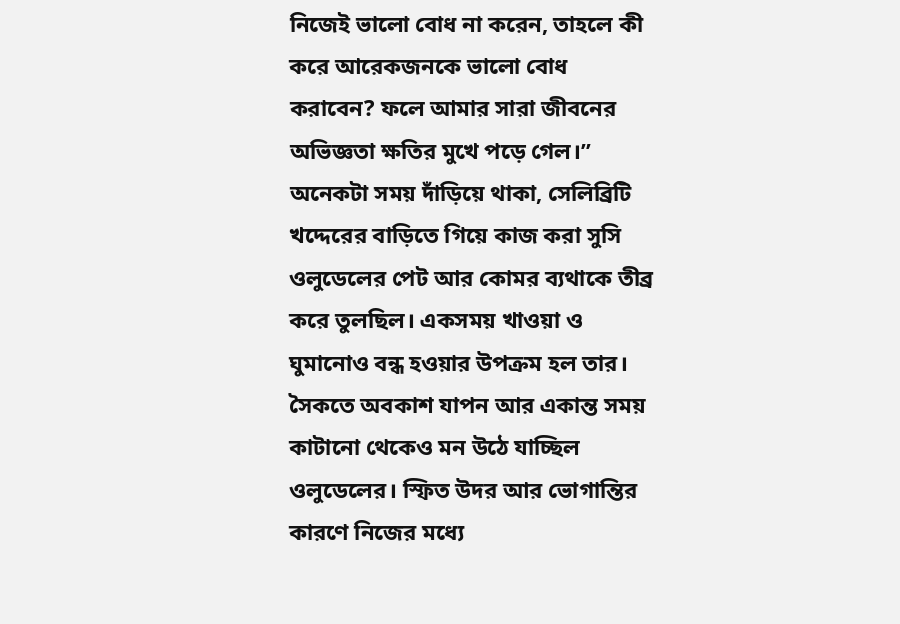নিজেই ভালো বোধ না করেন, তাহলে কী করে আরেকজনকে ভালো বোধ করাবেন? ফলে আমার সারা জীবনের অভিজ্ঞতা ক্ষতির মুখে পড়ে গেল।”
অনেকটা সময় দাঁড়িয়ে থাকা, সেলিব্রিটি খদ্দেরের বাড়িতে গিয়ে কাজ করা সুসি ওলুডেলের পেট আর কোমর ব্যথাকে তীব্র করে তুলছিল। একসময় খাওয়া ও ঘুমানোও বন্ধ হওয়ার উপক্রম হল তার।
সৈকতে অবকাশ যাপন আর একান্ত সময় কাটানো থেকেও মন উঠে যাচ্ছিল ওলুডেলের। স্ফিত উদর আর ভোগান্তির কারণে নিজের মধ্যে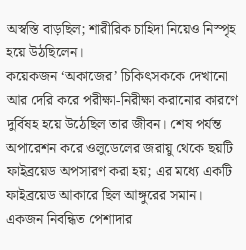অস্বস্তি বাড়ছিল; শারীরিক চাহিদা নিয়েও নিস্পৃহ হয়ে উঠছিলেন।
কয়েকজন ‘অকাজের’ চিকিৎসককে দেখানো আর দেরি করে পরীক্ষা-নিরীক্ষা করানোর কারণে দুর্বিষহ হয়ে উঠেছিল তার জীবন। শেষ পর্যন্ত অপারেশন করে ওলুডেলের জরায়ু থেকে ছয়টি ফাইব্রয়েড অপসারণ করা হয়; এর মধ্যে একটি ফাইব্রয়েড আকারে ছিল আঙ্গুরের সমান।
একজন নিবন্ধিত পেশাদার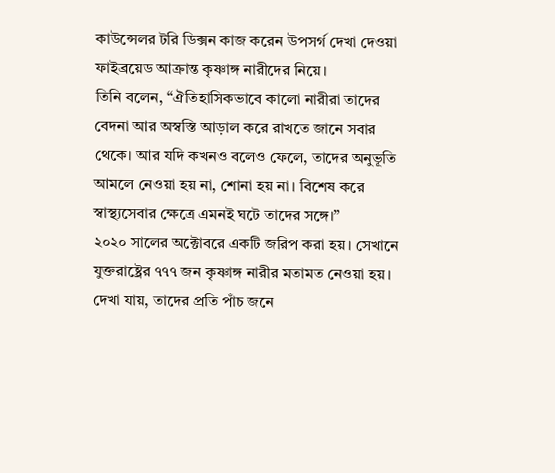কাউন্সেলর টরি ডিক্সন কাজ করেন উপসর্গ দেখা দেওয়া ফাইব্রয়েড আক্রান্ত কৃষ্ণাঙ্গ নারীদের নিয়ে।
তিনি বলেন, “ঐতিহাসিকভাবে কালো নারীরা তাদের বেদনা আর অস্বস্তি আড়াল করে রাখতে জানে সবার থেকে। আর যদি কখনও বলেও ফেলে, তাদের অনুভূতি আমলে নেওয়া হয় না, শোনা হয় না। বিশেষ করে স্বাস্থ্যসেবার ক্ষেত্রে এমনই ঘটে তাদের সঙ্গে।”
২০২০ সালের অক্টোবরে একটি জরিপ করা হয়। সেখানে যুক্তরাষ্ট্রের ৭৭৭ জন কৃষ্ণাঙ্গ নারীর মতামত নেওয়া হয়। দেখা যায়, তাদের প্রতি পাঁচ জনে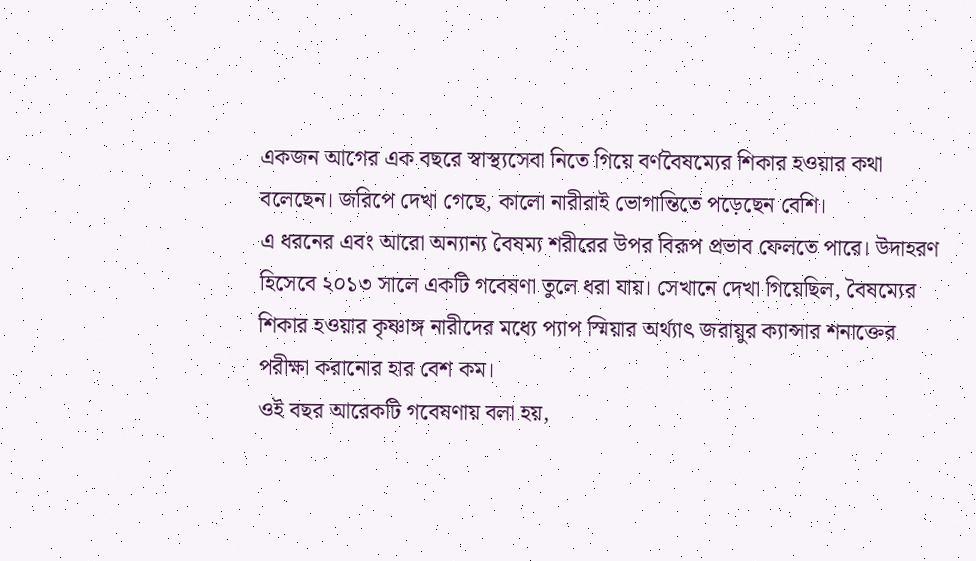একজন আগের এক বছরে স্বাস্থ্যসেবা নিতে গিয়ে বর্ণবৈষম্যের শিকার হওয়ার কথা বলেছেন। জরিপে দেখা গেছে, কালো নারীরাই ভোগান্তিতে পড়েছেন বেশি।
এ ধরনের এবং আরো অন্যান্য বৈষম্য শরীরের উপর বিরূপ প্রভাব ফেলতে পারে। উদাহরণ হিসেবে ২০১৩ সালে একটি গবেষণা তুলে ধরা যায়। সেখানে দেখা গিয়েছিল, বৈষম্যের শিকার হওয়ার কৃষ্ণাঙ্গ নারীদের মধ্যে প্যাপ স্মিয়ার অর্থ্যাৎ জরায়ুর ক্যান্সার শনাক্তের পরীক্ষা করানোর হার বেশ কম।
ওই বছর আরেকটি গবেষণায় বলা হয়,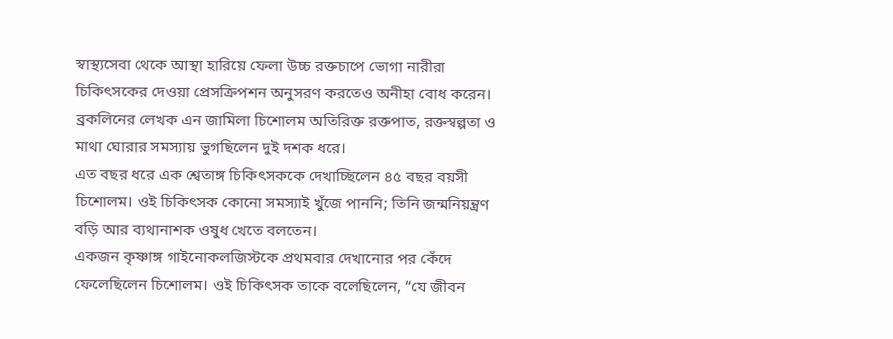স্বাস্থ্যসেবা থেকে আস্থা হারিয়ে ফেলা উচ্চ রক্তচাপে ভোগা নারীরা চিকিৎসকের দেওয়া প্রেসক্রিপশন অনুসরণ করতেও অনীহা বোধ করেন।
ব্রকলিনের লেখক এন জামিলা চিশোলম অতিরিক্ত রক্তপাত, রক্তস্বল্পতা ও মাথা ঘোরার সমস্যায় ভুগছিলেন দুই দশক ধরে।
এত বছর ধরে এক শ্বেতাঙ্গ চিকিৎসককে দেখাচ্ছিলেন ৪৫ বছর বয়সী চিশোলম। ওই চিকিৎসক কোনো সমস্যাই খুঁজে পাননি; তিনি জন্মনিয়ন্ত্রণ বড়ি আর ব্যথানাশক ওষুধ খেতে বলতেন।
একজন কৃষ্ণাঙ্গ গাইনোকলজিস্টকে প্রথমবার দেখানোর পর কেঁদে ফেলেছিলেন চিশোলম। ওই চিকিৎসক তাকে বলেছিলেন, “যে জীবন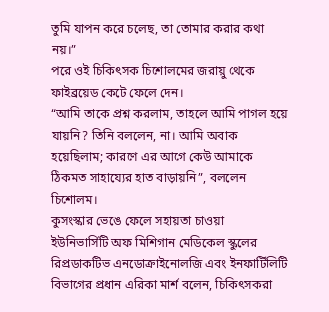তুমি যাপন করে চলেছ, তা তোমার করার কথা নয়।”
পরে ওই চিকিৎসক চিশোলমের জরায়ু থেকে ফাইব্রয়েড কেটে ফেলে দেন।
“আমি তাকে প্রশ্ন করলাম, তাহলে আমি পাগল হয়ে যায়নি? তিনি বললেন, না। আমি অবাক হয়েছিলাম; কারণে এর আগে কেউ আমাকে ঠিকমত সাহায্যের হাত বাড়ায়নি”, বললেন চিশোলম।
কুসংস্কার ভেঙে ফেলে সহায়তা চাওয়া
ইউনিভার্সিটি অফ মিশিগান মেডিকেল স্কুলের রিপ্রডাকটিভ এনডোক্রাইনোলজি এবং ইনফার্টিলিটি বিভাগের প্রধান এরিকা মার্শ বলেন, চিকিৎসকরা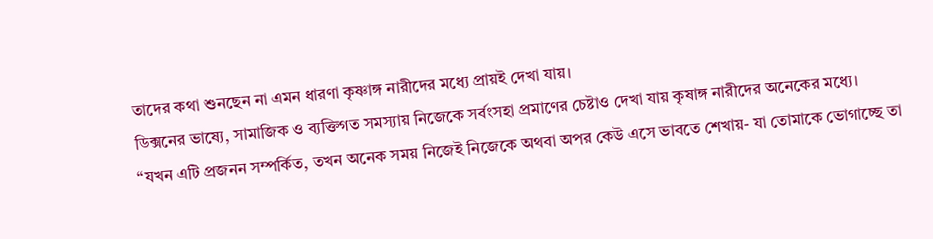তাদের কথা শুনছেন না এমন ধারণা কৃষ্ণাঙ্গ নারীদের মধ্যে প্রায়ই দেখা যায়।
ডিক্সনের ভাষ্যে, সামাজিক ও ব্যক্তিগত সমস্যায় নিজেকে সর্বংসহা প্রমাণের চেষ্টাও দেখা যায় কৃষাঙ্গ নারীদের অনেকের মধ্যে।
“যখন এটি প্রজনন সম্পর্কিত, তখন অনেক সময় নিজেই নিজেকে অথবা অপর কেউ এসে ভাবতে শেখায়- যা তোমাকে ভোগাচ্ছে তা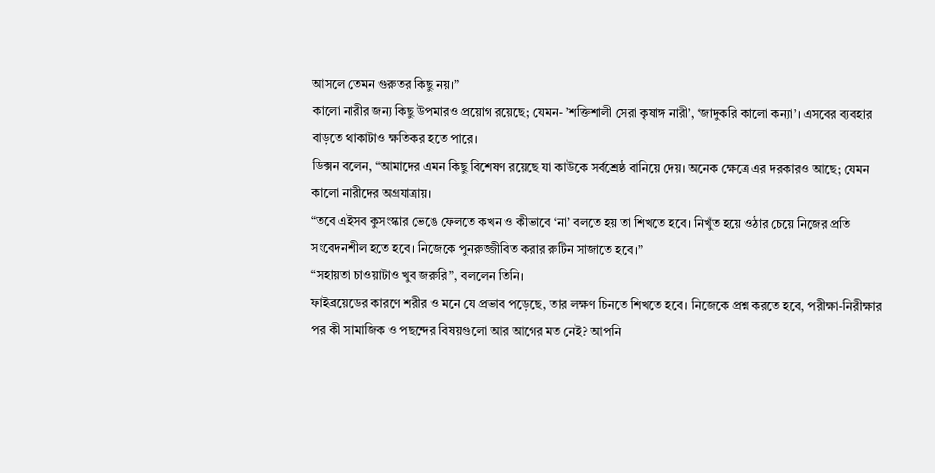আসলে তেমন গুরুতর কিছু নয়।”
কালো নারীর জন্য কিছু উপমারও প্রয়োগ রয়েছে; যেমন- ’শক্তিশালী সেরা কৃষাঙ্গ নারী’, ‘জাদুকরি কালো কন্যা’। এসবের ব্যবহার বাড়তে থাকাটাও ক্ষতিকর হতে পারে।
ডিক্সন বলেন, “আমাদের এমন কিছু বিশেষণ রয়েছে যা কাউকে সর্বশ্রেষ্ঠ বানিয়ে দেয়। অনেক ক্ষেত্রে এর দরকারও আছে; যেমন কালো নারীদের অগ্রযাত্রায়।
“তবে এইসব কুসংস্কার ভেঙে ফেলতে কখন ও কীভাবে ‘না’ বলতে হয় তা শিখতে হবে। নিখুঁত হয়ে ওঠার চেয়ে নিজের প্রতি সংবেদনশীল হতে হবে। নিজেকে পুনরুজ্জীবিত করার রুটিন সাজাতে হবে।”
“সহায়তা চাওয়াটাও খুব জরুরি”, বললেন তিনি।
ফাইব্রয়েডের কারণে শরীর ও মনে যে প্রভাব পড়েছে, তার লক্ষণ চিনতে শিখতে হবে। নিজেকে প্রশ্ন করতে হবে, পরীক্ষা-নিরীক্ষার পর কী সামাজিক ও পছন্দের বিষয়গুলো আর আগের মত নেই? আপনি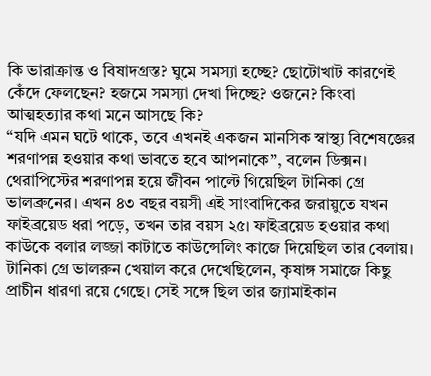কি ভারাক্রান্ত ও বিষাদগ্রস্ত? ঘুমে সমস্যা হচ্ছে? ছোটোখাট কারণেই কেঁদে ফেলছেন? হজমে সমস্যা দেখা দিচ্ছে? ওজনে? কিংবা আত্মহত্যার কথা মনে আসছে কি?
“যদি এমন ঘটে থাকে, তবে এখনই একজন মানসিক স্বাস্থ্য বিশেষজ্ঞের শরণাপন্ন হওয়ার কথা ভাবতে হবে আপনাকে”, বলেন ডিক্সন।
থেরাপিস্টের শরণাপন্ন হয়ে জীবন পাল্টে গিয়েছিল টানিকা গ্রে ভালব্রুনের। এখন ৪৩ বছর বয়সী এই সাংবাদিকের জরায়ুতে যখন ফাইব্রয়েড ধরা পড়ে, তখন তার বয়স ২৫। ফাইব্রয়েড হওয়ার কথা কাউকে বলার লজ্জা কাটাতে কাউন্সেলিং কাজে দিয়েছিল তার বেলায়।
টানিকা গ্রে ভালরুন খেয়াল করে দেখেছিলেন, কৃষাঙ্গ সমাজে কিছু প্রাচীন ধারণা রয়ে গেছে। সেই সঙ্গে ছিল তার জ্যামাইকান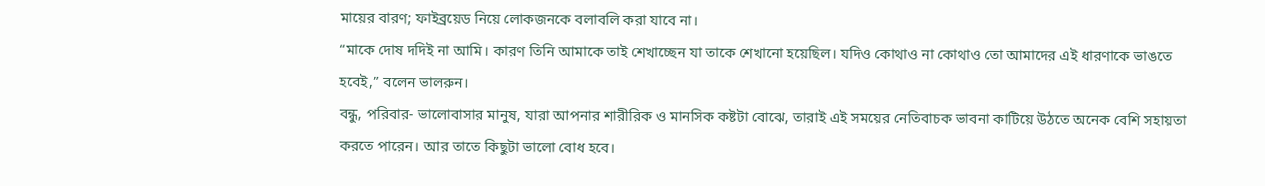মায়ের বারণ; ফাইব্রয়েড নিয়ে লোকজনকে বলাবলি করা যাবে না।
“মাকে দোষ দদিই না আমি। কারণ তিনি আমাকে তাই শেখাচ্ছেন যা তাকে শেখানো হয়েছিল। যদিও কোথাও না কোথাও তো আমাদের এই ধারণাকে ভাঙতে হবেই,” বলেন ভালরুন।
বন্ধু, পরিবার- ভালোবাসার মানুষ, যারা আপনার শারীরিক ও মানসিক কষ্টটা বোঝে, তারাই এই সময়ের নেতিবাচক ভাবনা কাটিয়ে উঠতে অনেক বেশি সহায়তা করতে পারেন। আর তাতে কিছুটা ভালো বোধ হবে।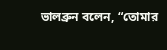ভালব্রুন বলেন, “তোমার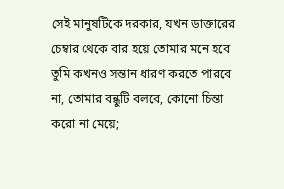সেই মানুষটিকে দরকার, যখন ডাক্তারের চেম্বার থেকে বার হয়ে তোমার মনে হবে তুমি কখনও সন্তান ধারণ করতে পারবে না, তোমার বন্ধুটি বলবে, কোনো চিন্তা করো না মেয়ে;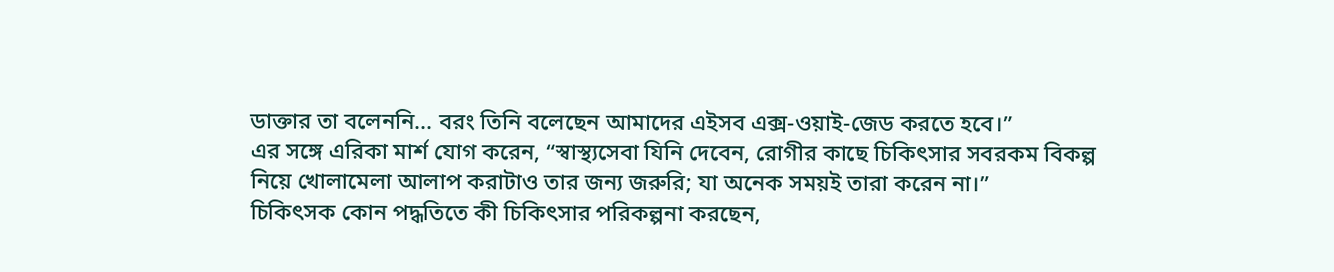ডাক্তার তা বলেননি... বরং তিনি বলেছেন আমাদের এইসব এক্স-ওয়াই-জেড করতে হবে।”
এর সঙ্গে এরিকা মার্শ যোগ করেন, “স্বাস্থ্যসেবা যিনি দেবেন, রোগীর কাছে চিকিৎসার সবরকম বিকল্প নিয়ে খোলামেলা আলাপ করাটাও তার জন্য জরুরি; যা অনেক সময়ই তারা করেন না।”
চিকিৎসক কোন পদ্ধতিতে কী চিকিৎসার পরিকল্পনা করছেন,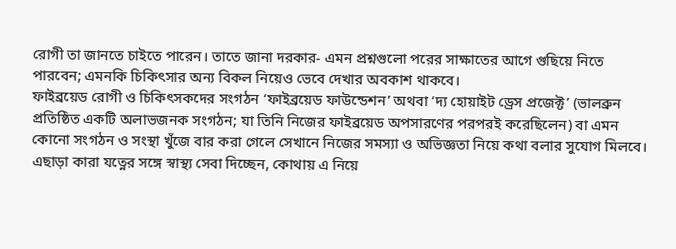রোগী তা জানতে চাইতে পারেন। তাতে জানা দরকার- এমন প্রশ্নগুলো পরের সাক্ষাতের আগে গুছিয়ে নিতে পারবেন; এমনকি চিকিৎসার অন্য বিকল নিয়েও ভেবে দেখার অবকাশ থাকবে।
ফাইব্রয়েড রোগী ও চিকিৎসকদের সংগঠন ‘ফাইব্রয়েড ফাউন্ডেশন’ অথবা ‘দ্য হোয়াইট ড্রেস প্রজেক্ট’ (ভালব্রুন প্রতিষ্ঠিত একটি অলাভজনক সংগঠন; যা তিনি নিজের ফাইব্রয়েড অপসারণের পরপরই করেছিলেন) বা এমন কোনো সংগঠন ও সংস্থা খুঁজে বার করা গেলে সেখানে নিজের সমস্যা ও অভিজ্ঞতা নিয়ে কথা বলার সুযোগ মিলবে।
এছাড়া কারা যত্নের সঙ্গে স্বাস্থ্য সেবা দিচ্ছেন, কোথায় এ নিয়ে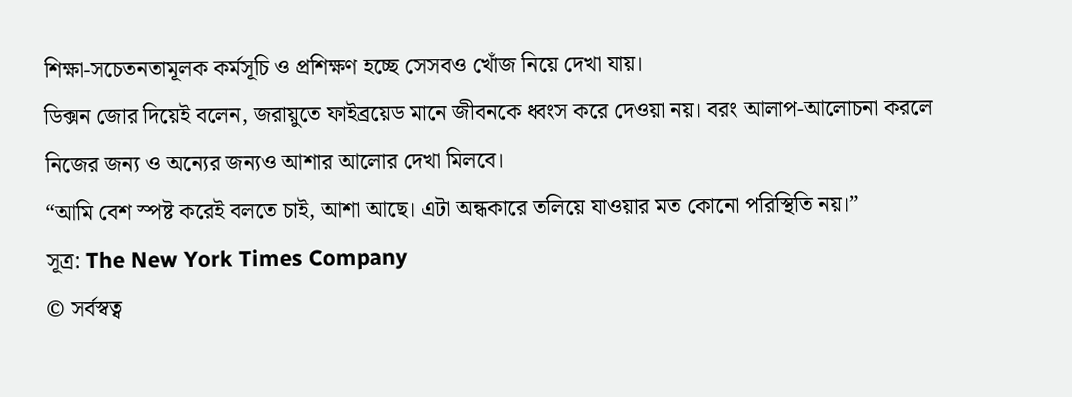শিক্ষা-সচেতনতামূলক কর্মসূচি ও প্রশিক্ষণ হচ্ছে সেসবও খোঁজ নিয়ে দেখা যায়।
ডিক্সন জোর দিয়েই বলেন, জরায়ুতে ফাইব্রয়েড মানে জীবনকে ধ্বংস করে দেওয়া নয়। বরং আলাপ-আলোচনা করলে নিজের জন্য ও অন্যের জন্যও আশার আলোর দেখা মিলবে।
“আমি বেশ স্পষ্ট করেই বলতে চাই, আশা আছে। এটা অন্ধকারে তলিয়ে যাওয়ার মত কোনো পরিস্থিতি নয়।”
সূত্র: The New York Times Company
© সর্বস্বত্ব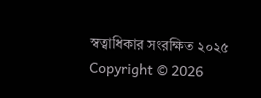স্বত্বাধিকার সংরক্ষিত ২০২৫
Copyright © 2026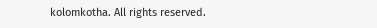kolomkotha. All rights reserved.